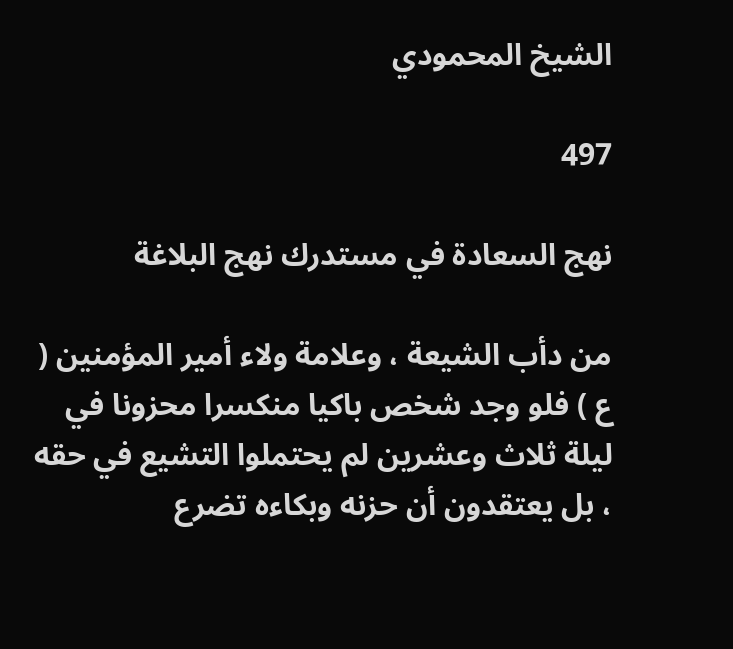الشيخ المحمودي

497

نهج السعادة في مستدرك نهج البلاغة

من دأب الشيعة ، وعلامة ولاء أمير المؤمنين ( ع ) فلو وجد شخص باكيا منكسرا محزونا في ليلة ثلاث وعشرين لم يحتملوا التشيع في حقه ، بل يعتقدون أن حزنه وبكاءه تضرع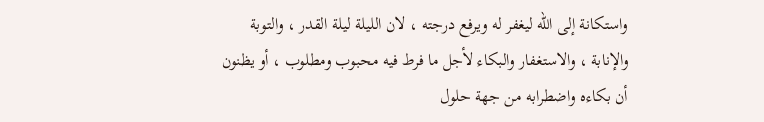واستكانة إلى الله ليغفر له ويرفع درجته ، لان الليلة ليلة القدر ، والتوبة والإنابة ، والاستغفار والبكاء لأجل ما فرط فيه محبوب ومطلوب ، أو يظنون أن بكاءه واضطرابه من جهة حلول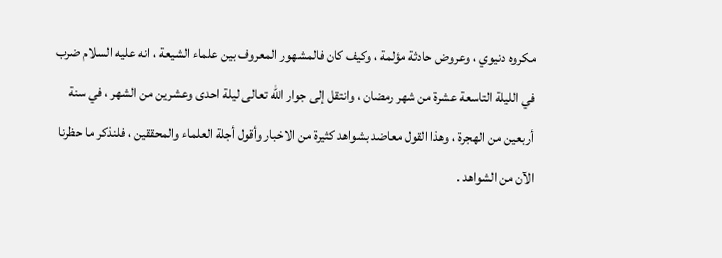مكروه دنيوي ، وعروض حادثة مؤلمة ، وكيف كان فالمشهور المعروف بين علماء الشيعة ، انه عليه السلام ضرب في الليلة التاسعة عشرة من شهر رمضان ، وانتقل إلى جوار الله تعالى ليلة احدى وعشرين من الشهر ، في سنة أربعين من الهجرة ، وهذا القول معاضد بشواهد كثيرة من الاخبار وأقول أجلة العلماء والمحققين ، فلنذكر ما حظرنا الآن من الشواهد .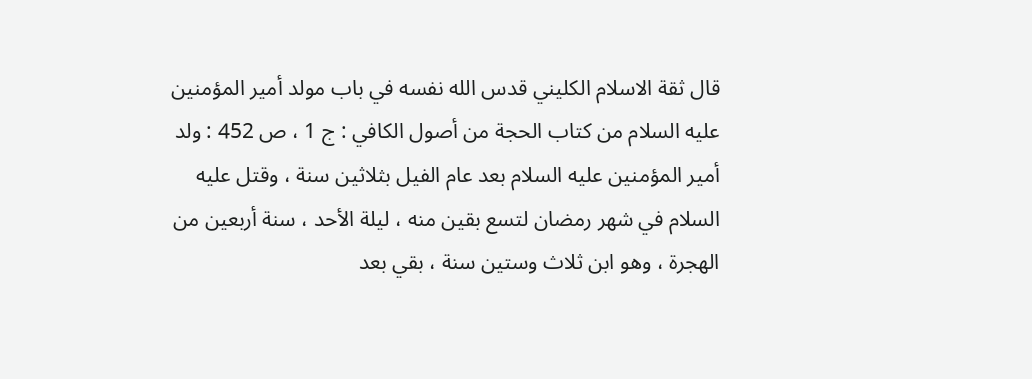قال ثقة الاسلام الكليني قدس الله نفسه في باب مولد أمير المؤمنين عليه السلام من كتاب الحجة من أصول الكافي : ج 1 ، ص 452 : ولد أمير المؤمنين عليه السلام بعد عام الفيل بثلاثين سنة ، وقتل عليه السلام في شهر رمضان لتسع بقين منه ، ليلة الأحد ، سنة أربعين من الهجرة ، وهو ابن ثلاث وستين سنة ، بقي بعد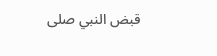قبض النبي صلى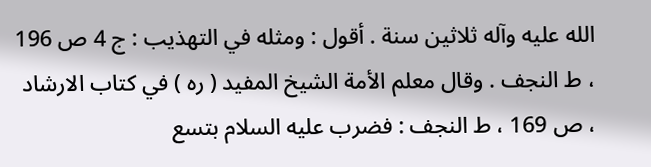الله عليه وآله ثلاثين سنة . أقول : ومثله في التهذيب : ج 4 ص 196 ، ط النجف . وقال معلم الأمة الشيخ المفيد ( ره ) في كتاب الارشاد ، ص 169 ، ط النجف : فضرب عليه السلام بتسع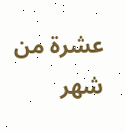عشرة من شهر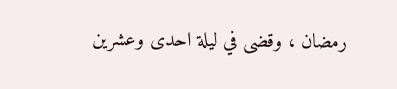رمضان ، وقضى في ليلة احدى وعشرين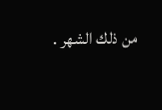من ذلك الشهر .